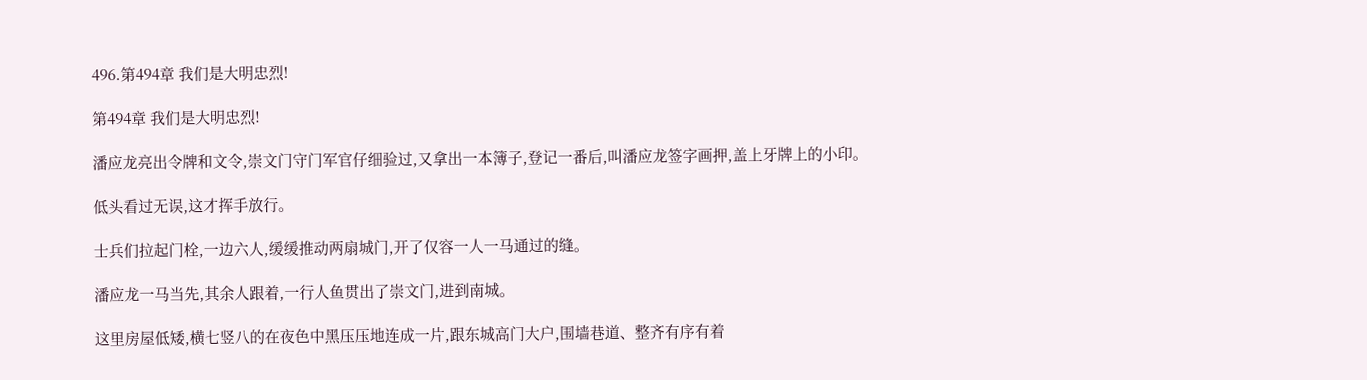496.第494章 我们是大明忠烈!

第494章 我们是大明忠烈!

潘应龙亮出令牌和文令,崇文门守门军官仔细验过,又拿出一本簿子,登记一番后,叫潘应龙签字画押,盖上牙牌上的小印。

低头看过无误,这才挥手放行。

士兵们拉起门栓,一边六人,缓缓推动两扇城门,开了仅容一人一马通过的缝。

潘应龙一马当先,其余人跟着,一行人鱼贯出了崇文门,进到南城。

这里房屋低矮,横七竖八的在夜色中黑压压地连成一片,跟东城高门大户,围墙巷道、整齐有序有着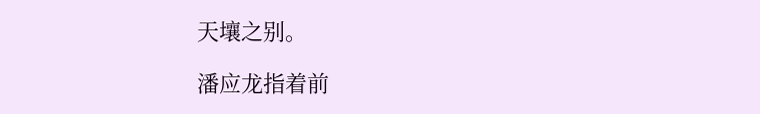天壤之别。

潘应龙指着前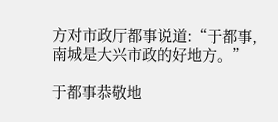方对市政厅都事说道:“于都事,南城是大兴市政的好地方。”

于都事恭敬地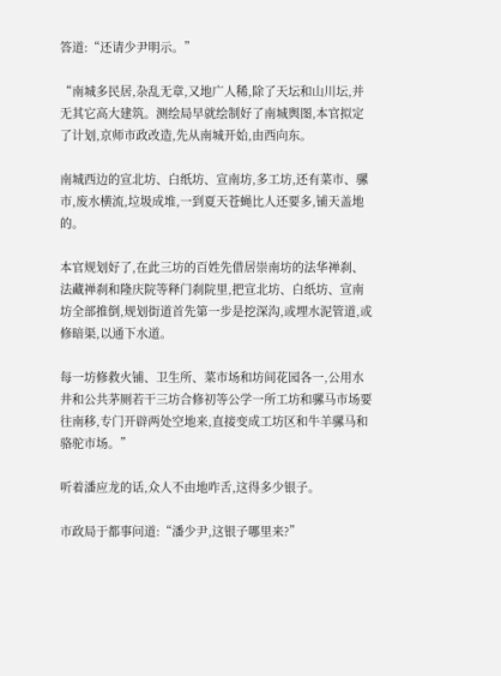答道:“还请少尹明示。”

“南城多民居,杂乱无章,又地广人稀,除了天坛和山川坛,并无其它高大建筑。测绘局早就绘制好了南城舆图,本官拟定了计划,京师市政改造,先从南城开始,由西向东。

南城西边的宣北坊、白纸坊、宣南坊,多工坊,还有菜市、骡市,废水横流,垃圾成堆,一到夏天苍蝇比人还要多,铺天盖地的。

本官规划好了,在此三坊的百姓先借居崇南坊的法华禅刹、法藏禅刹和隆庆院等释门刹院里,把宣北坊、白纸坊、宣南坊全部推倒,规划街道首先第一步是挖深沟,或埋水泥管道,或修暗渠,以通下水道。

每一坊修救火铺、卫生所、菜市场和坊间花园各一,公用水井和公共茅厕若干三坊合修初等公学一所工坊和骡马市场要往南移,专门开辟两处空地来,直接变成工坊区和牛羊骡马和骆驼市场。”

听着潘应龙的话,众人不由地咋舌,这得多少银子。

市政局于都事问道:“潘少尹,这银子哪里来?”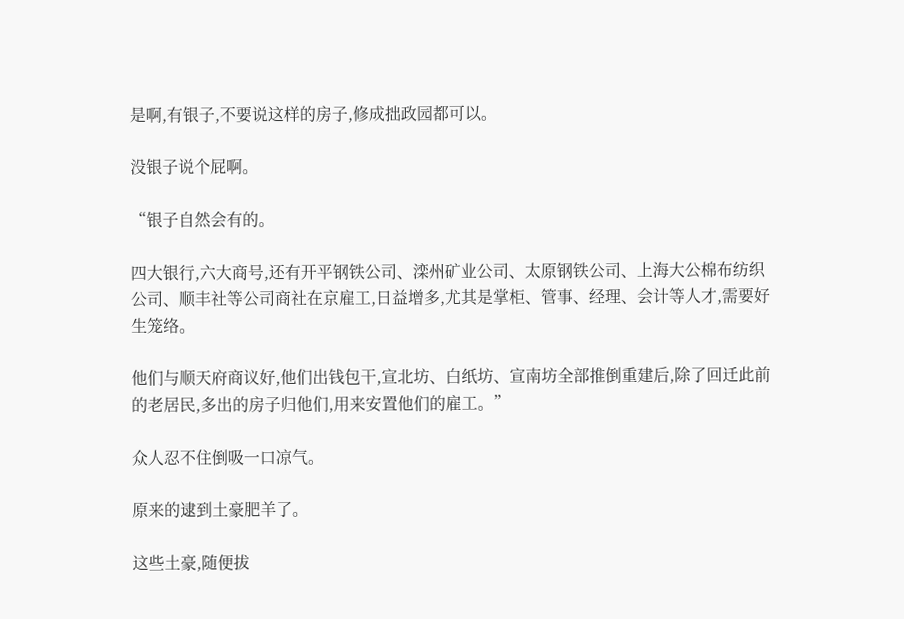是啊,有银子,不要说这样的房子,修成拙政园都可以。

没银子说个屁啊。

“银子自然会有的。

四大银行,六大商号,还有开平钢铁公司、滦州矿业公司、太原钢铁公司、上海大公棉布纺织公司、顺丰社等公司商社在京雇工,日益增多,尤其是掌柜、管事、经理、会计等人才,需要好生笼络。

他们与顺天府商议好,他们出钱包干,宣北坊、白纸坊、宣南坊全部推倒重建后,除了回迁此前的老居民,多出的房子归他们,用来安置他们的雇工。”

众人忍不住倒吸一口凉气。

原来的逮到土豪肥羊了。

这些土豪,随便拔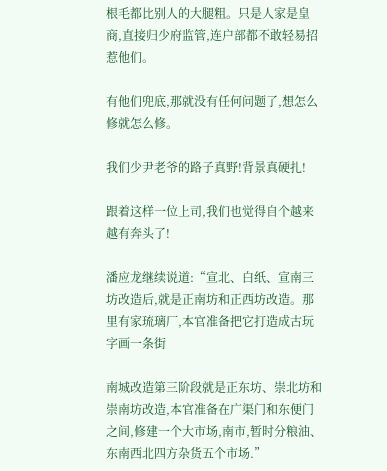根毛都比别人的大腿粗。只是人家是皇商,直接归少府监管,连户部都不敢轻易招惹他们。

有他们兜底,那就没有任何问题了,想怎么修就怎么修。

我们少尹老爷的路子真野!背景真硬扎!

跟着这样一位上司,我们也觉得自个越来越有奔头了!

潘应龙继续说道:“宣北、白纸、宣南三坊改造后,就是正南坊和正西坊改造。那里有家琉璃厂,本官准备把它打造成古玩字画一条街

南城改造第三阶段就是正东坊、崇北坊和崇南坊改造,本官准备在广渠门和东便门之间,修建一个大市场,南市,暂时分粮油、东南西北四方杂货五个市场.”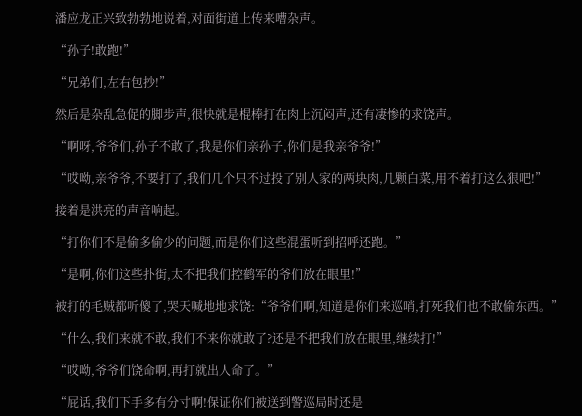潘应龙正兴致勃勃地说着,对面街道上传来嘈杂声。

“孙子!敢跑!”

“兄弟们,左右包抄!”

然后是杂乱急促的脚步声,很快就是棍棒打在肉上沉闷声,还有凄惨的求饶声。

“啊呀,爷爷们,孙子不敢了,我是你们亲孙子,你们是我亲爷爷!”

“哎呦,亲爷爷,不要打了,我们几个只不过投了别人家的两块肉,几颗白菜,用不着打这么狠吧!”

接着是洪亮的声音响起。

“打你们不是偷多偷少的问题,而是你们这些混蛋听到招呼还跑。”

“是啊,你们这些扑街,太不把我们控鹤军的爷们放在眼里!”

被打的毛贼都听傻了,哭天喊地地求饶:“爷爷们啊,知道是你们来巡哨,打死我们也不敢偷东西。”

“什么,我们来就不敢,我们不来你就敢了?还是不把我们放在眼里,继续打!”

“哎呦,爷爷们饶命啊,再打就出人命了。”

“屁话,我们下手多有分寸啊!保证你们被送到警巡局时还是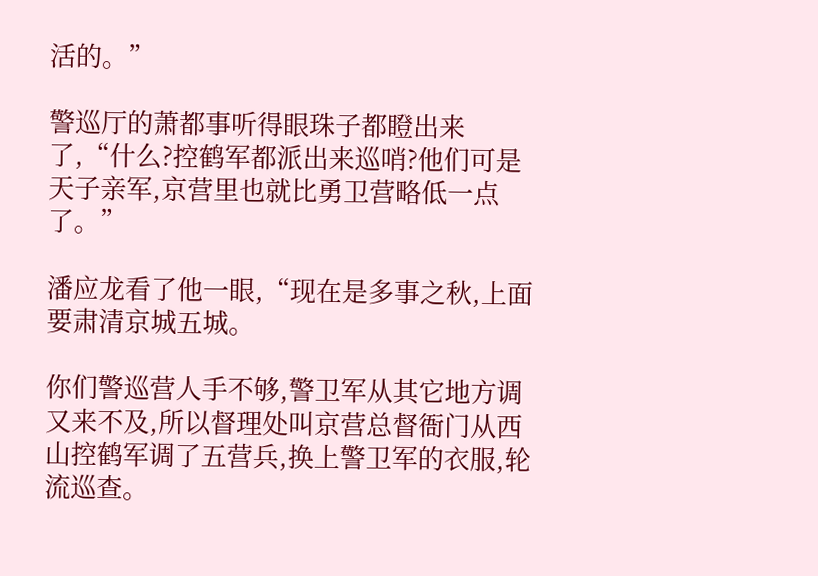活的。”

警巡厅的萧都事听得眼珠子都瞪出来了,“什么?控鹤军都派出来巡哨?他们可是天子亲军,京营里也就比勇卫营略低一点了。”

潘应龙看了他一眼,“现在是多事之秋,上面要肃清京城五城。

你们警巡营人手不够,警卫军从其它地方调又来不及,所以督理处叫京营总督衙门从西山控鹤军调了五营兵,换上警卫军的衣服,轮流巡查。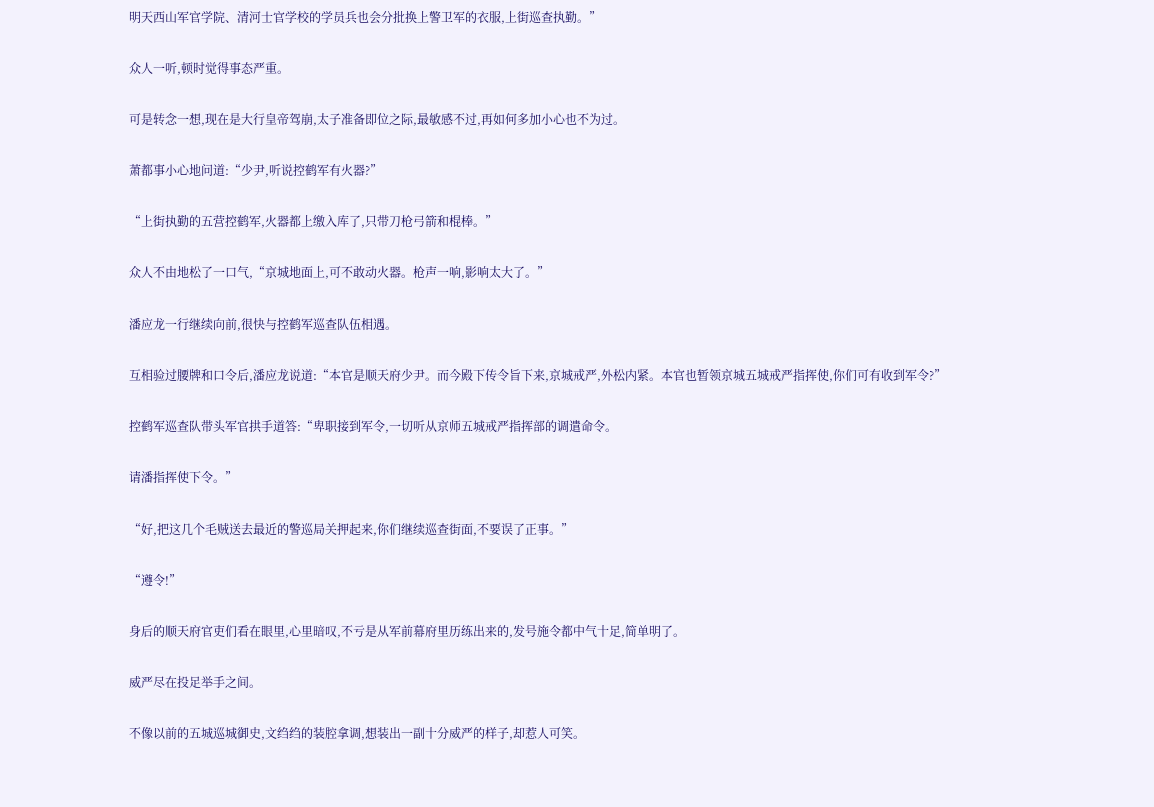明天西山军官学院、清河士官学校的学员兵也会分批换上警卫军的衣服,上街巡查执勤。”

众人一听,顿时觉得事态严重。

可是转念一想,现在是大行皇帝驾崩,太子准备即位之际,最敏感不过,再如何多加小心也不为过。

萧都事小心地问道:“少尹,听说控鹤军有火器?”

“上街执勤的五营控鹤军,火器都上缴入库了,只带刀枪弓箭和棍棒。”

众人不由地松了一口气,“京城地面上,可不敢动火器。枪声一响,影响太大了。”

潘应龙一行继续向前,很快与控鹤军巡查队伍相遇。

互相验过腰牌和口令后,潘应龙说道:“本官是顺天府少尹。而今殿下传令旨下来,京城戒严,外松内紧。本官也暂领京城五城戒严指挥使,你们可有收到军令?”

控鹤军巡查队带头军官拱手道答:“卑职接到军令,一切听从京师五城戒严指挥部的调遣命令。

请潘指挥使下令。”

“好,把这几个毛贼送去最近的警巡局关押起来,你们继续巡查街面,不要误了正事。”

“遵令!”

身后的顺天府官吏们看在眼里,心里暗叹,不亏是从军前幕府里历练出来的,发号施令都中气十足,简单明了。

威严尽在投足举手之间。

不像以前的五城巡城御史,文绉绉的装腔拿调,想装出一副十分威严的样子,却惹人可笑。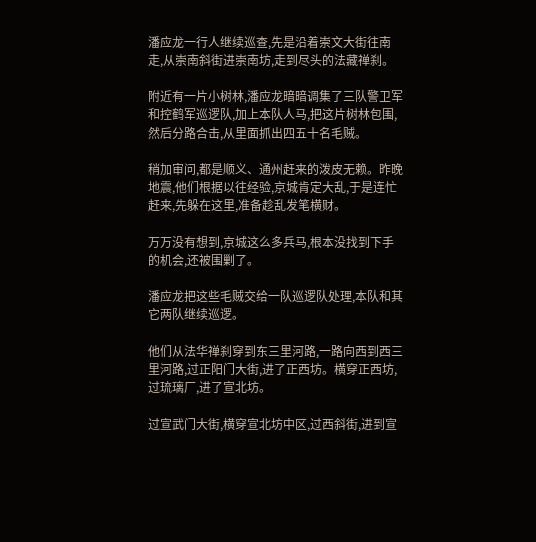潘应龙一行人继续巡查,先是沿着崇文大街往南走,从崇南斜街进崇南坊,走到尽头的法藏禅刹。

附近有一片小树林,潘应龙暗暗调集了三队警卫军和控鹤军巡逻队,加上本队人马,把这片树林包围,然后分路合击,从里面抓出四五十名毛贼。

稍加审问,都是顺义、通州赶来的泼皮无赖。昨晚地震,他们根据以往经验,京城肯定大乱,于是连忙赶来,先躲在这里,准备趁乱发笔横财。

万万没有想到,京城这么多兵马,根本没找到下手的机会,还被围剿了。

潘应龙把这些毛贼交给一队巡逻队处理,本队和其它两队继续巡逻。

他们从法华禅刹穿到东三里河路,一路向西到西三里河路,过正阳门大街,进了正西坊。横穿正西坊,过琉璃厂,进了宣北坊。

过宣武门大街,横穿宣北坊中区,过西斜街,进到宣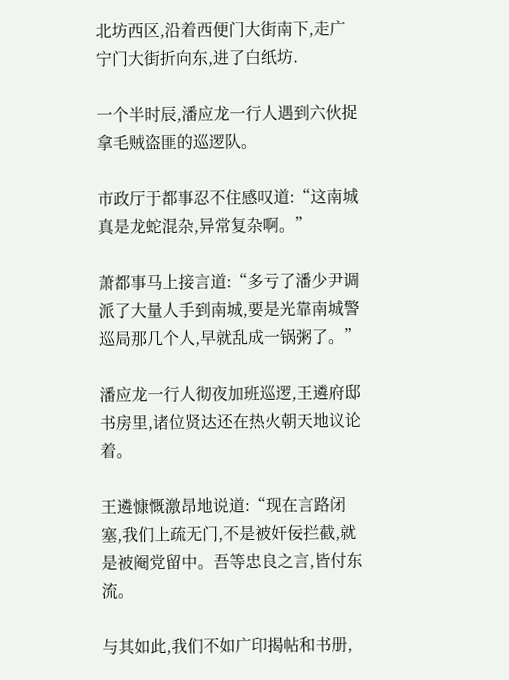北坊西区,沿着西便门大街南下,走广宁门大街折向东,进了白纸坊.

一个半时辰,潘应龙一行人遇到六伙捉拿毛贼盗匪的巡逻队。

市政厅于都事忍不住感叹道:“这南城真是龙蛇混杂,异常复杂啊。”

萧都事马上接言道:“多亏了潘少尹调派了大量人手到南城,要是光靠南城警巡局那几个人,早就乱成一锅粥了。”

潘应龙一行人彻夜加班巡逻,王遴府邸书房里,诸位贤达还在热火朝天地议论着。

王遴慷慨激昂地说道:“现在言路闭塞,我们上疏无门,不是被奸佞拦截,就是被阉党留中。吾等忠良之言,皆付东流。

与其如此,我们不如广印揭帖和书册,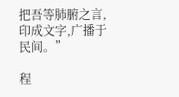把吾等肺腑之言,印成文字,广播于民间。”

程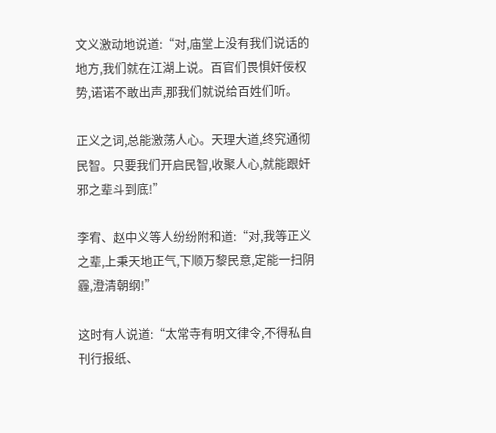文义激动地说道:“对,庙堂上没有我们说话的地方,我们就在江湖上说。百官们畏惧奸佞权势,诺诺不敢出声,那我们就说给百姓们听。

正义之词,总能激荡人心。天理大道,终究通彻民智。只要我们开启民智,收聚人心,就能跟奸邪之辈斗到底!”

李宥、赵中义等人纷纷附和道:“对,我等正义之辈,上秉天地正气,下顺万黎民意,定能一扫阴霾,澄清朝纲!”

这时有人说道:“太常寺有明文律令,不得私自刊行报纸、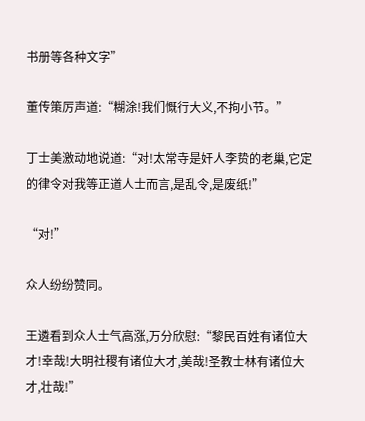书册等各种文字”

董传策厉声道:“糊涂!我们慨行大义,不拘小节。”

丁士美激动地说道:“对!太常寺是奸人李贽的老巢,它定的律令对我等正道人士而言,是乱令,是废纸!”

“对!”

众人纷纷赞同。

王遴看到众人士气高涨,万分欣慰:“黎民百姓有诸位大才!幸哉!大明社稷有诸位大才,美哉!圣教士林有诸位大才,壮哉!”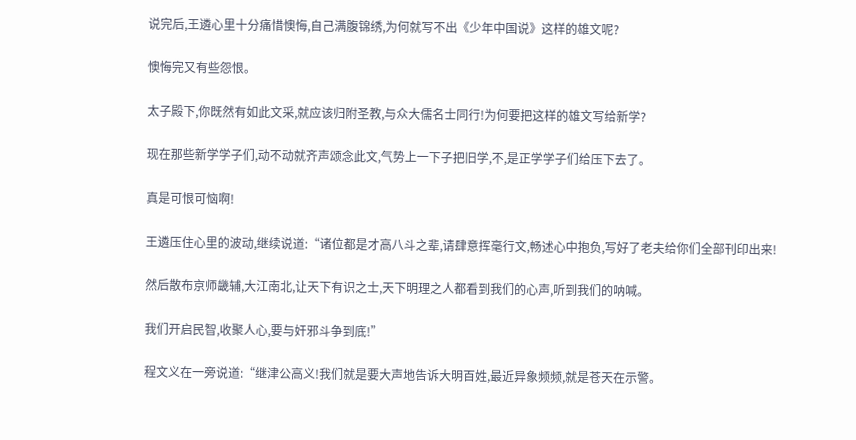说完后,王遴心里十分痛惜懊悔,自己满腹锦绣,为何就写不出《少年中国说》这样的雄文呢?

懊悔完又有些怨恨。

太子殿下,你既然有如此文采,就应该归附圣教,与众大儒名士同行!为何要把这样的雄文写给新学?

现在那些新学学子们,动不动就齐声颂念此文,气势上一下子把旧学,不,是正学学子们给压下去了。

真是可恨可恼啊!

王遴压住心里的波动,继续说道:“诸位都是才高八斗之辈,请肆意挥毫行文,畅述心中抱负,写好了老夫给你们全部刊印出来!

然后散布京师畿辅,大江南北,让天下有识之士,天下明理之人都看到我们的心声,听到我们的呐喊。

我们开启民智,收聚人心,要与奸邪斗争到底!”

程文义在一旁说道:“继津公高义!我们就是要大声地告诉大明百姓,最近异象频频,就是苍天在示警。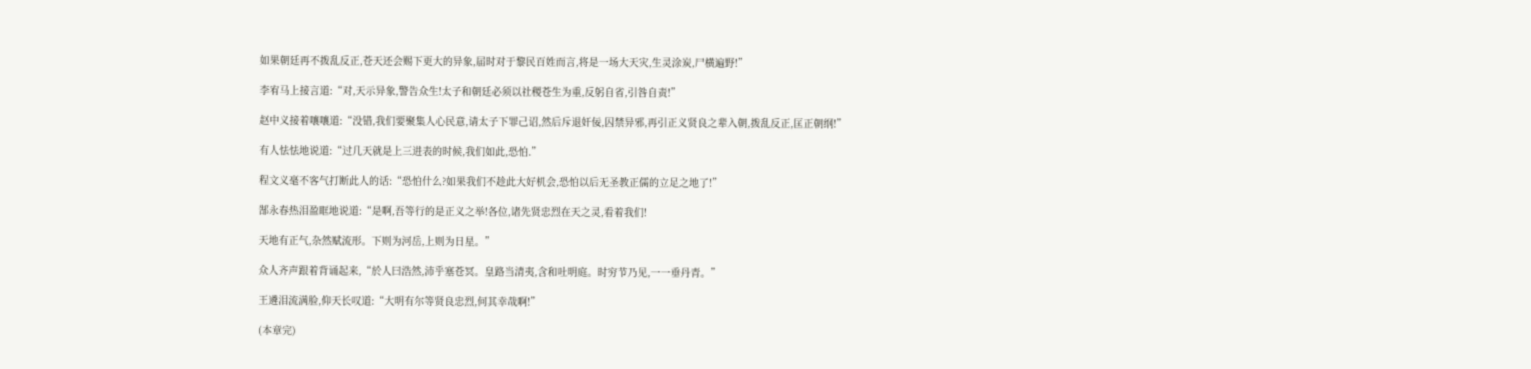如果朝廷再不拨乱反正,苍天还会赐下更大的异象,届时对于黎民百姓而言,将是一场大天灾,生灵涂炭,尸横遍野!”

李宥马上接言道:“对,天示异象,警告众生!太子和朝廷必须以社稷苍生为重,反躬自省,引咎自责!”

赵中义接着嚷嚷道:“没错,我们要聚集人心民意,请太子下罪己诏,然后斥退奸佞,囚禁异邪,再引正义贤良之辈入朝,拨乱反正,匡正朝纲!”

有人怯怯地说道:“过几天就是上三进表的时候,我们如此,恐怕.”

程文义毫不客气打断此人的话:“恐怕什么?如果我们不趁此大好机会,恐怕以后无圣教正儒的立足之地了!”

郜永春热泪盈眶地说道:“是啊,吾等行的是正义之举!各位,诸先贤忠烈在天之灵,看着我们!

天地有正气,杂然赋流形。下则为河岳,上则为日星。”

众人齐声跟着背诵起来,“於人曰浩然,沛乎塞苍冥。皇路当清夷,含和吐明庭。时穷节乃见,一一垂丹青。”

王遴泪流满脸,仰天长叹道:“大明有尔等贤良忠烈,何其幸哉啊!”

(本章完)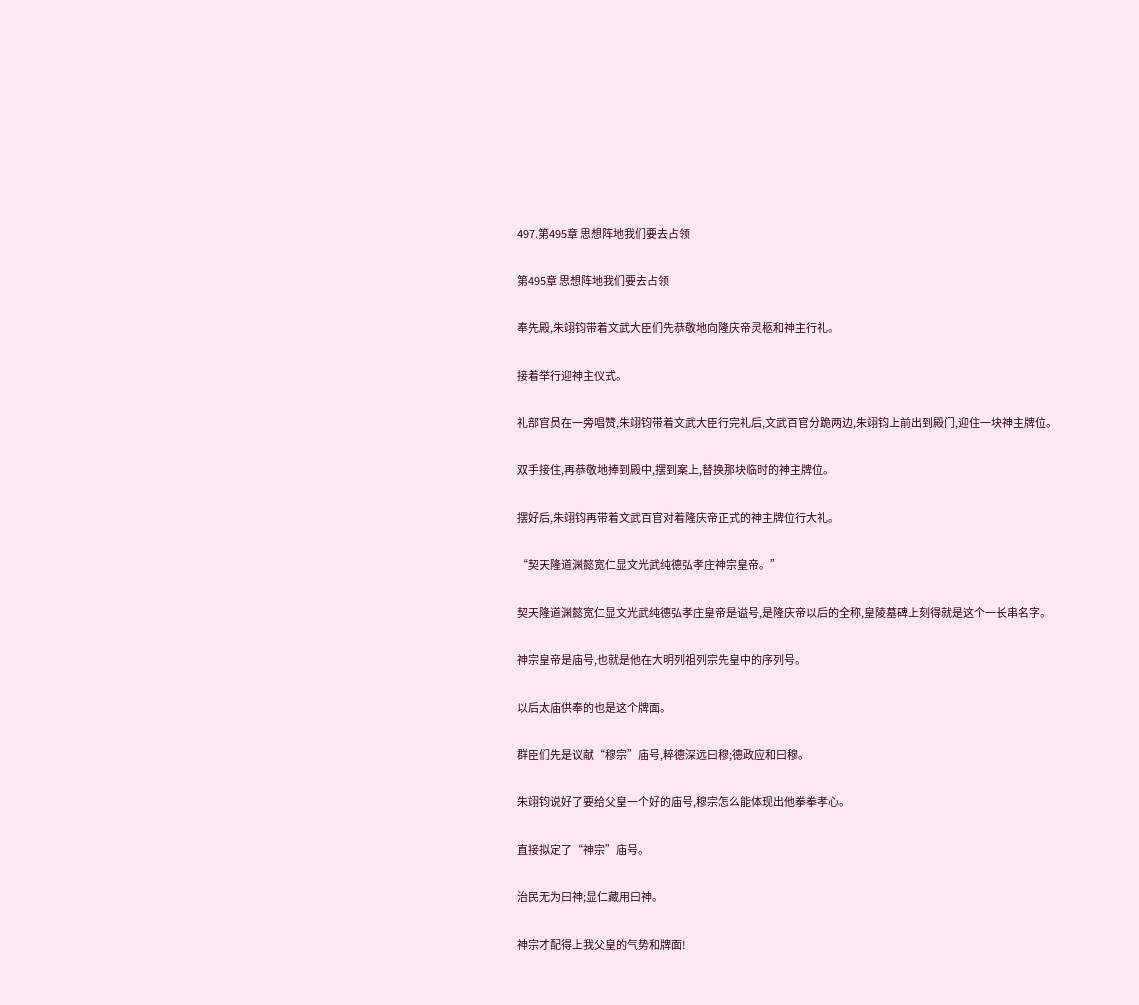497.第495章 思想阵地我们要去占领

第495章 思想阵地我们要去占领

奉先殿,朱翊钧带着文武大臣们先恭敬地向隆庆帝灵柩和神主行礼。

接着举行迎神主仪式。

礼部官员在一旁唱赞,朱翊钧带着文武大臣行完礼后,文武百官分跪两边,朱翊钧上前出到殿门,迎住一块神主牌位。

双手接住,再恭敬地捧到殿中,摆到案上,替换那块临时的神主牌位。

摆好后,朱翊钧再带着文武百官对着隆庆帝正式的神主牌位行大礼。

“契天隆道渊懿宽仁显文光武纯德弘孝庄神宗皇帝。”

契天隆道渊懿宽仁显文光武纯德弘孝庄皇帝是谥号,是隆庆帝以后的全称,皇陵墓碑上刻得就是这个一长串名字。

神宗皇帝是庙号,也就是他在大明列祖列宗先皇中的序列号。

以后太庙供奉的也是这个牌面。

群臣们先是议献“穆宗”庙号,粹德深远曰穆;德政应和曰穆。

朱翊钧说好了要给父皇一个好的庙号,穆宗怎么能体现出他拳拳孝心。

直接拟定了“神宗”庙号。

治民无为曰神;显仁藏用曰神。

神宗才配得上我父皇的气势和牌面!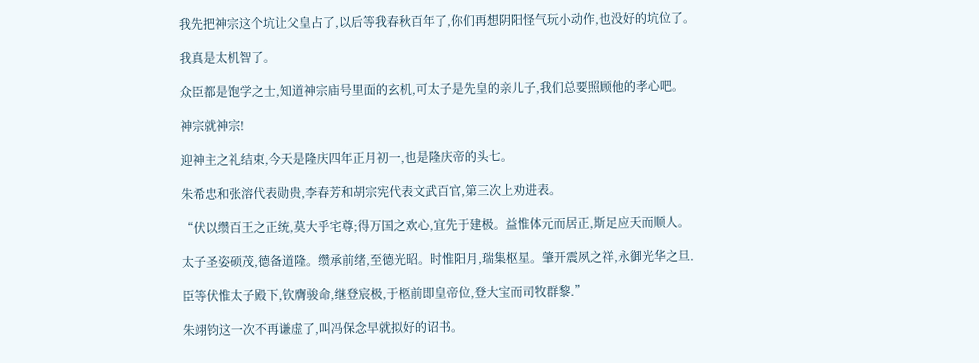我先把神宗这个坑让父皇占了,以后等我春秋百年了,你们再想阴阳怪气玩小动作,也没好的坑位了。

我真是太机智了。

众臣都是饱学之士,知道神宗庙号里面的玄机,可太子是先皇的亲儿子,我们总要照顾他的孝心吧。

神宗就神宗!

迎神主之礼结束,今天是隆庆四年正月初一,也是隆庆帝的头七。

朱希忠和张溶代表勋贵,李春芳和胡宗宪代表文武百官,第三次上劝进表。

“伏以缵百王之正统,莫大乎宅尊;得万国之欢心,宜先于建极。益惟体元而居正,斯足应天而顺人。

太子圣姿硕茂,德备道隆。缵承前绪,至德光昭。时惟阳月,瑞集枢星。肇开震夙之祥,永御光华之旦.

臣等伏惟太子殿下,钦膺骏命,继登宸极,于柩前即皇帝位,登大宝而司牧群黎.”

朱翊钧这一次不再谦虚了,叫冯保念早就拟好的诏书。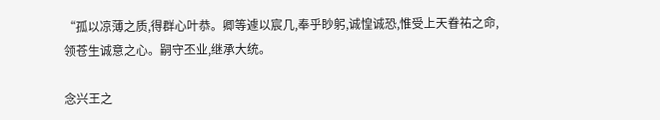“孤以凉薄之质,得群心叶恭。卿等遽以宸几,奉乎眇躬,诚惶诚恐,惟受上天眷祐之命,领苍生诚意之心。嗣守丕业,继承大统。

念兴王之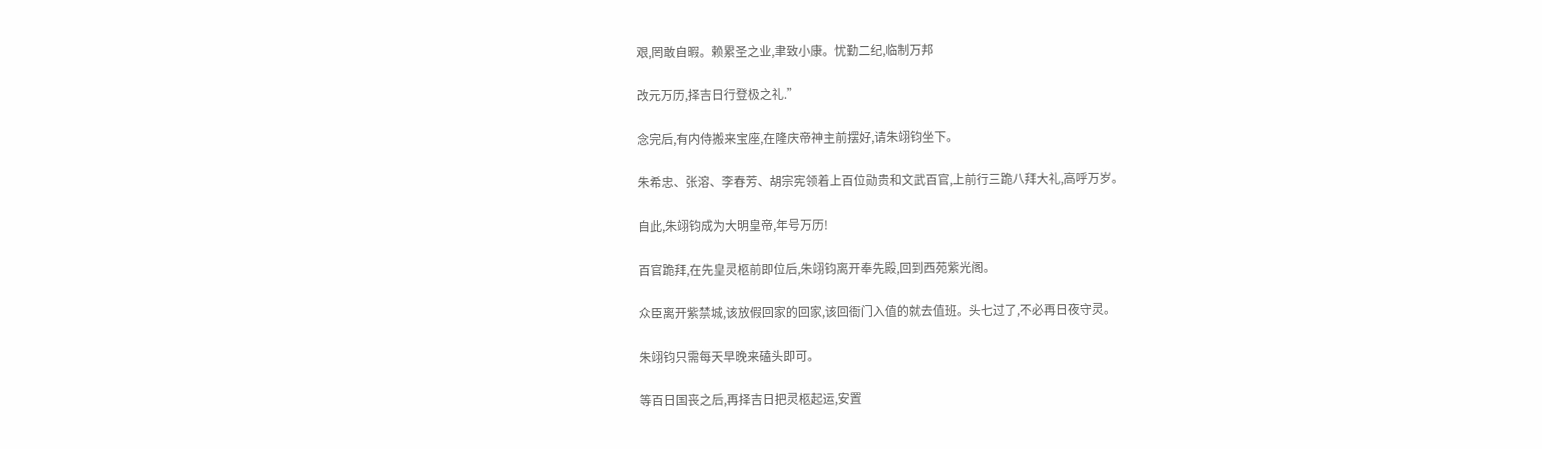艰,罔敢自暇。赖累圣之业,聿致小康。忧勤二纪,临制万邦

改元万历,择吉日行登极之礼.”

念完后,有内侍搬来宝座,在隆庆帝神主前摆好,请朱翊钧坐下。

朱希忠、张溶、李春芳、胡宗宪领着上百位勋贵和文武百官,上前行三跪八拜大礼,高呼万岁。

自此,朱翊钧成为大明皇帝,年号万历!

百官跪拜,在先皇灵柩前即位后,朱翊钧离开奉先殿,回到西苑紫光阁。

众臣离开紫禁城,该放假回家的回家,该回衙门入值的就去值班。头七过了,不必再日夜守灵。

朱翊钧只需每天早晚来磕头即可。

等百日国丧之后,再择吉日把灵柩起运,安置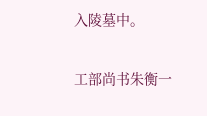入陵墓中。

工部尚书朱衡一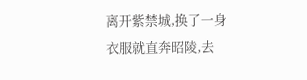离开紫禁城,换了一身衣服就直奔昭陵,去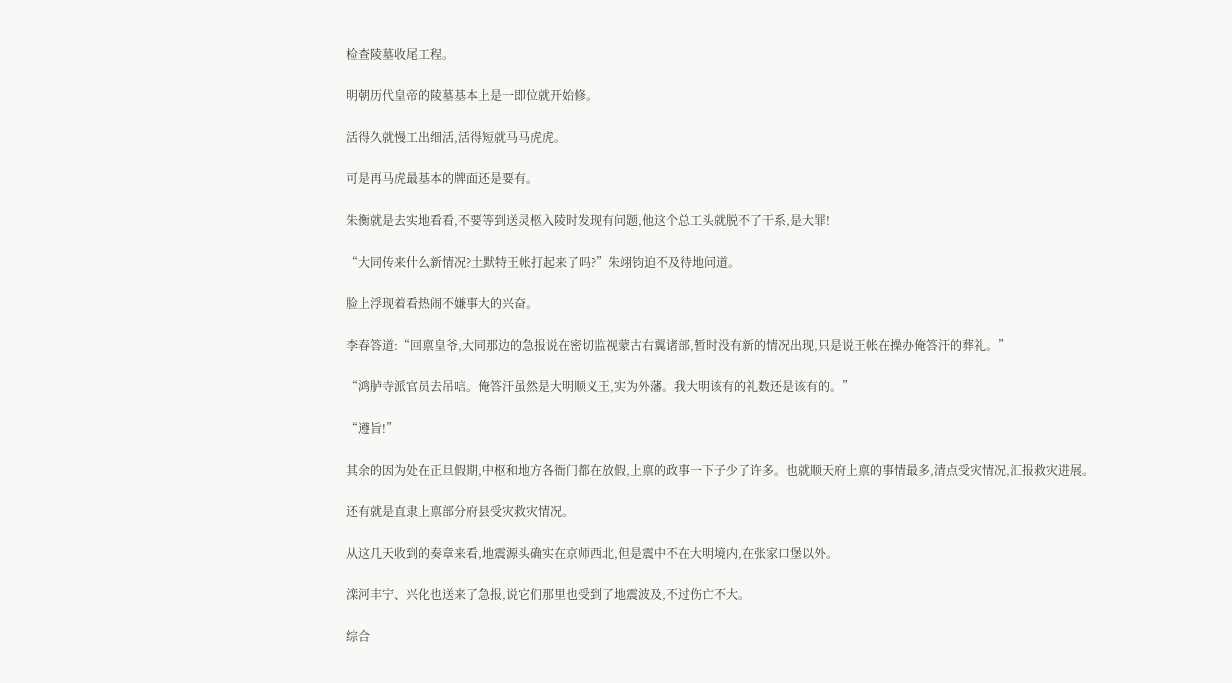检查陵墓收尾工程。

明朝历代皇帝的陵墓基本上是一即位就开始修。

活得久就慢工出细活,活得短就马马虎虎。

可是再马虎最基本的牌面还是要有。

朱衡就是去实地看看,不要等到送灵柩入陵时发现有问题,他这个总工头就脱不了干系,是大罪!

“大同传来什么新情况?土默特王帐打起来了吗?”朱翊钧迫不及待地问道。

脸上浮现着看热闹不嫌事大的兴奋。

李春答道:“回禀皇爷,大同那边的急报说在密切监视蒙古右翼诸部,暂时没有新的情况出现,只是说王帐在操办俺答汗的葬礼。”

“鸿胪寺派官员去吊唁。俺答汗虽然是大明顺义王,实为外藩。我大明该有的礼数还是该有的。”

“遵旨!”

其余的因为处在正旦假期,中枢和地方各衙门都在放假,上禀的政事一下子少了许多。也就顺天府上禀的事情最多,清点受灾情况,汇报救灾进展。

还有就是直隶上禀部分府县受灾救灾情况。

从这几天收到的奏章来看,地震源头确实在京师西北,但是震中不在大明境内,在张家口堡以外。

滦河丰宁、兴化也送来了急报,说它们那里也受到了地震波及,不过伤亡不大。

综合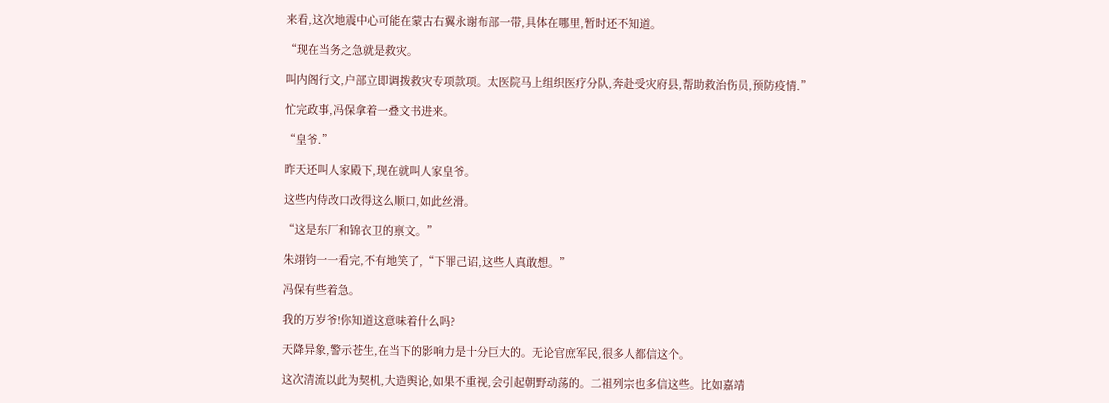来看,这次地震中心可能在蒙古右翼永谢布部一带,具体在哪里,暂时还不知道。

“现在当务之急就是救灾。

叫内阁行文,户部立即调拨救灾专项款项。太医院马上组织医疗分队,奔赴受灾府县,帮助救治伤员,预防疫情.”

忙完政事,冯保拿着一叠文书进来。

“皇爷.”

昨天还叫人家殿下,现在就叫人家皇爷。

这些内侍改口改得这么顺口,如此丝滑。

“这是东厂和锦衣卫的禀文。”

朱翊钧一一看完,不有地笑了,“下罪己诏,这些人真敢想。”

冯保有些着急。

我的万岁爷!你知道这意味着什么吗?

天降异象,警示苍生,在当下的影响力是十分巨大的。无论官庶军民,很多人都信这个。

这次清流以此为契机,大造舆论,如果不重视,会引起朝野动荡的。二祖列宗也多信这些。比如嘉靖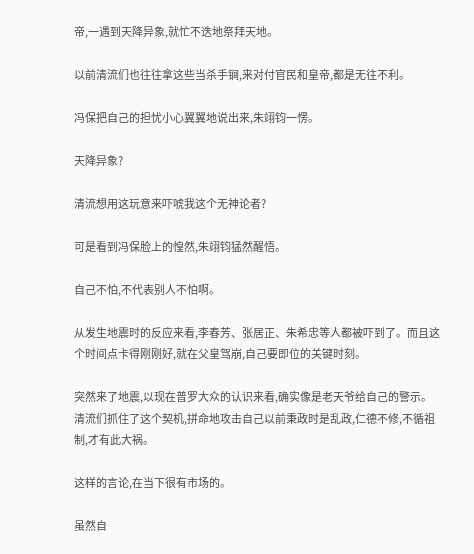帝,一遇到天降异象,就忙不迭地祭拜天地。

以前清流们也往往拿这些当杀手锏,来对付官民和皇帝,都是无往不利。

冯保把自己的担忧小心翼翼地说出来,朱翊钧一愣。

天降异象?

清流想用这玩意来吓唬我这个无神论者?

可是看到冯保脸上的惶然,朱翊钧猛然醒悟。

自己不怕,不代表别人不怕啊。

从发生地震时的反应来看,李春芳、张居正、朱希忠等人都被吓到了。而且这个时间点卡得刚刚好,就在父皇驾崩,自己要即位的关键时刻。

突然来了地震,以现在普罗大众的认识来看,确实像是老天爷给自己的警示。清流们抓住了这个契机,拼命地攻击自己以前秉政时是乱政,仁德不修,不循祖制,才有此大祸。

这样的言论,在当下很有市场的。

虽然自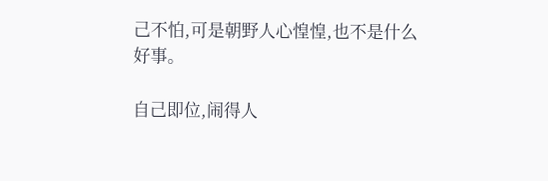己不怕,可是朝野人心惶惶,也不是什么好事。

自己即位,闹得人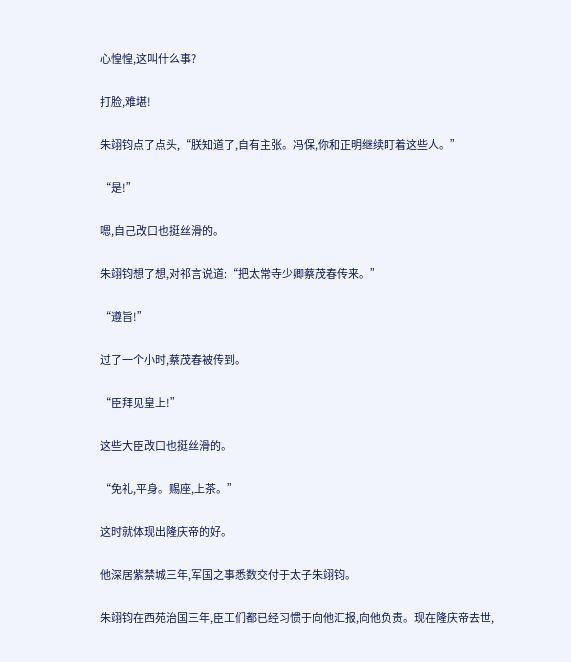心惶惶,这叫什么事?

打脸,难堪!

朱翊钧点了点头,“朕知道了,自有主张。冯保,你和正明继续盯着这些人。”

“是!”

嗯,自己改口也挺丝滑的。

朱翊钧想了想,对祁言说道:“把太常寺少卿蔡茂春传来。”

“遵旨!”

过了一个小时,蔡茂春被传到。

“臣拜见皇上!”

这些大臣改口也挺丝滑的。

“免礼,平身。赐座,上茶。”

这时就体现出隆庆帝的好。

他深居紫禁城三年,军国之事悉数交付于太子朱翊钧。

朱翊钧在西苑治国三年,臣工们都已经习惯于向他汇报,向他负责。现在隆庆帝去世,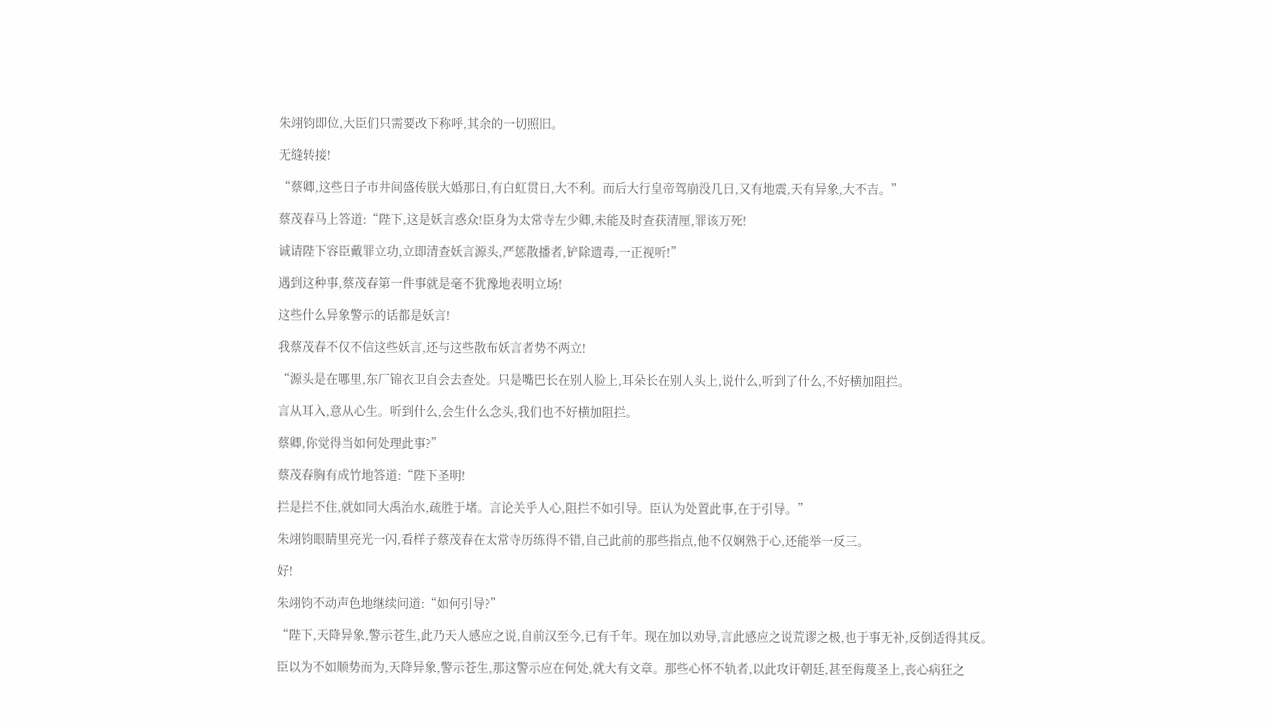朱翊钧即位,大臣们只需要改下称呼,其余的一切照旧。

无缝转接!

“蔡卿,这些日子市井间盛传朕大婚那日,有白虹贯日,大不利。而后大行皇帝驾崩没几日,又有地震,天有异象,大不吉。”

蔡茂春马上答道:“陛下,这是妖言惑众!臣身为太常寺左少卿,未能及时查获清厘,罪该万死!

诚请陛下容臣戴罪立功,立即清查妖言源头,严惩散播者,铲除遗毒,一正视听!”

遇到这种事,蔡茂春第一件事就是毫不犹豫地表明立场!

这些什么异象警示的话都是妖言!

我蔡茂春不仅不信这些妖言,还与这些散布妖言者势不两立!

“源头是在哪里,东厂锦衣卫自会去查处。只是嘴巴长在别人脸上,耳朵长在别人头上,说什么,听到了什么,不好横加阻拦。

言从耳入,意从心生。听到什么,会生什么念头,我们也不好横加阻拦。

蔡卿,你觉得当如何处理此事?”

蔡茂春胸有成竹地答道:“陛下圣明!

拦是拦不住,就如同大禹治水,疏胜于堵。言论关乎人心,阻拦不如引导。臣认为处置此事,在于引导。”

朱翊钧眼睛里亮光一闪,看样子蔡茂春在太常寺历练得不错,自己此前的那些指点,他不仅娴熟于心,还能举一反三。

好!

朱翊钧不动声色地继续问道:“如何引导?”

“陛下,天降异象,警示苍生,此乃天人感应之说,自前汉至今,已有千年。现在加以劝导,言此感应之说荒谬之极,也于事无补,反倒适得其反。

臣以为不如顺势而为,天降异象,警示苍生,那这警示应在何处,就大有文章。那些心怀不轨者,以此攻讦朝廷,甚至侮蔑圣上,丧心病狂之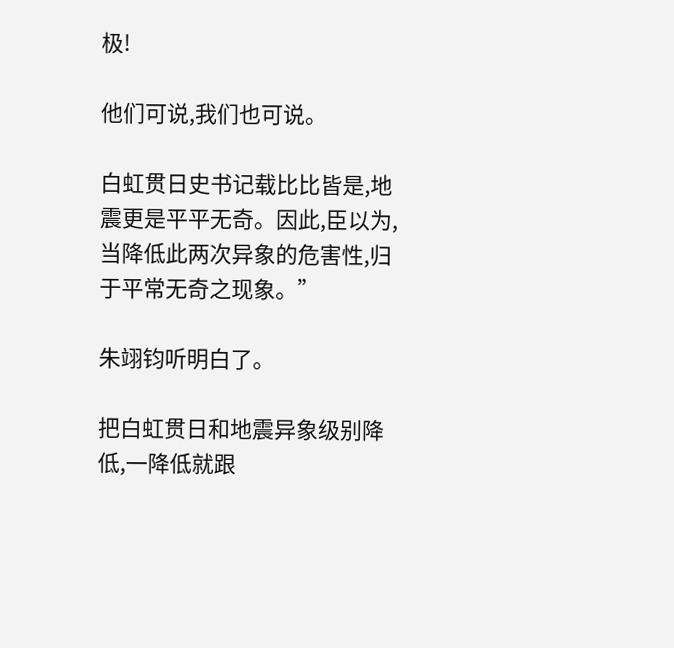极!

他们可说,我们也可说。

白虹贯日史书记载比比皆是,地震更是平平无奇。因此,臣以为,当降低此两次异象的危害性,归于平常无奇之现象。”

朱翊钧听明白了。

把白虹贯日和地震异象级别降低,一降低就跟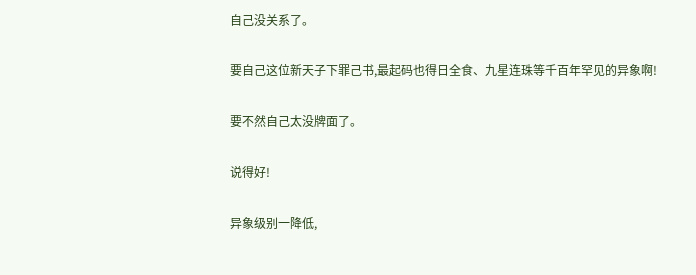自己没关系了。

要自己这位新天子下罪己书,最起码也得日全食、九星连珠等千百年罕见的异象啊!

要不然自己太没牌面了。

说得好!

异象级别一降低,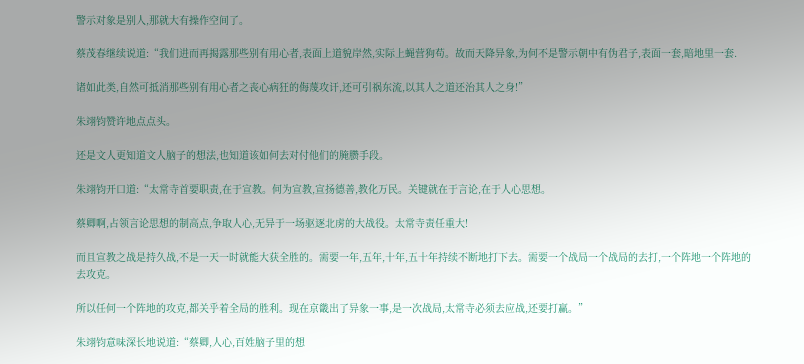警示对象是别人,那就大有操作空间了。

蔡茂春继续说道:“我们进而再揭露那些别有用心者,表面上道貌岸然,实际上蝇营狗苟。故而天降异象,为何不是警示朝中有伪君子,表面一套,暗地里一套.

诸如此类,自然可抵消那些别有用心者之丧心病狂的侮蔑攻讦,还可引祸东流,以其人之道还治其人之身!”

朱翊钧赞许地点点头。

还是文人更知道文人脑子的想法,也知道该如何去对付他们的腌臜手段。

朱翊钧开口道:“太常寺首要职责,在于宣教。何为宣教,宣扬德善,教化万民。关键就在于言论,在于人心思想。

蔡卿啊,占领言论思想的制高点,争取人心,无异于一场驱逐北虏的大战役。太常寺责任重大!

而且宣教之战是持久战,不是一天一时就能大获全胜的。需要一年,五年,十年,五十年持续不断地打下去。需要一个战局一个战局的去打,一个阵地一个阵地的去攻克。

所以任何一个阵地的攻克,都关乎着全局的胜利。现在京畿出了异象一事,是一次战局,太常寺必须去应战,还要打赢。”

朱翊钧意味深长地说道:“蔡卿,人心,百姓脑子里的想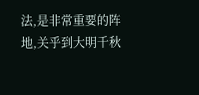法,是非常重要的阵地,关乎到大明千秋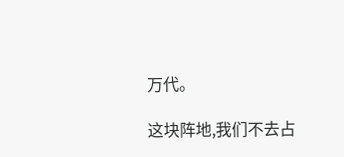万代。

这块阵地,我们不去占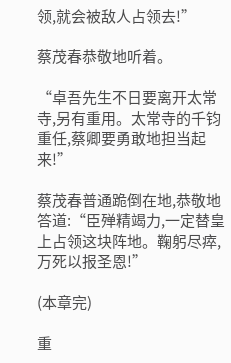领,就会被敌人占领去!”

蔡茂春恭敬地听着。

“卓吾先生不日要离开太常寺,另有重用。太常寺的千钧重任,蔡卿要勇敢地担当起来!”

蔡茂春普通跪倒在地,恭敬地答道:“臣殚精竭力,一定替皇上占领这块阵地。鞠躬尽瘁,万死以报圣恩!”

(本章完)

重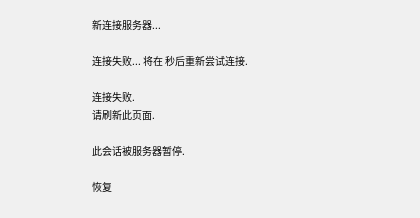新连接服务器...

连接失败... 将在 秒后重新尝试连接.

连接失败.
请刷新此页面.

此会话被服务器暂停.

恢复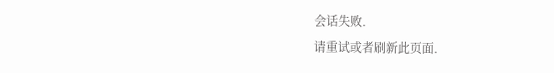会话失败.
请重试或者刷新此页面.